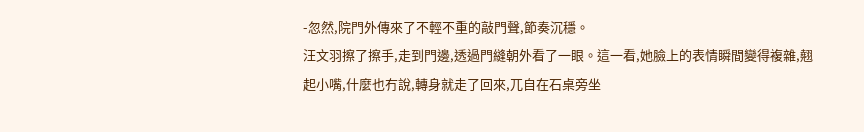-忽然,院門外傳來了不輕不重的敲門聲,節奏沉穩。
汪文羽擦了擦手,走到門邊,透過門縫朝外看了一眼。這一看,她臉上的表情瞬間變得複雜,翹起小嘴,什麼也冇說,轉身就走了回來,兀自在石桌旁坐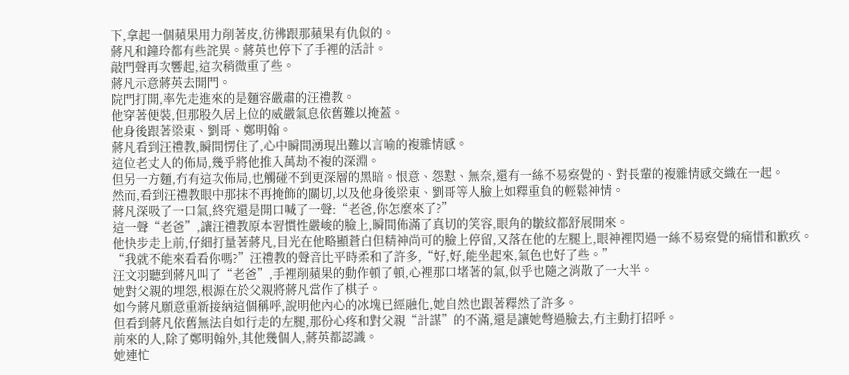下,拿起一個蘋果用力削著皮,彷彿跟那蘋果有仇似的。
蔣凡和鐘玲都有些詫異。蔣英也停下了手裡的活計。
敲門聲再次響起,這次稍微重了些。
蔣凡示意蔣英去開門。
院門打開,率先走進來的是麵容嚴肅的汪禮教。
他穿著便裝,但那股久居上位的威嚴氣息依舊難以掩蓋。
他身後跟著梁東、劉哥、鄭明翰。
蔣凡看到汪禮教,瞬間愣住了,心中瞬間湧現出難以言喻的複雜情感。
這位老丈人的佈局,幾乎將他推入萬劫不複的深淵。
但另一方麵,冇有這次佈局,也觸碰不到更深層的黑暗。恨意、怨懟、無奈,還有一絲不易察覺的、對長輩的複雜情感交織在一起。
然而,看到汪禮教眼中那抹不再掩飾的關切,以及他身後梁東、劉哥等人臉上如釋重負的輕鬆神情。
蔣凡深吸了一口氣,終究還是開口喊了一聲:“老爸,你怎麼來了?”
這一聲“老爸”,讓汪禮教原本習慣性嚴峻的臉上,瞬間佈滿了真切的笑容,眼角的皺紋都舒展開來。
他快步走上前,仔細打量著蔣凡,目光在他略顯蒼白但精神尚可的臉上停留,又落在他的左腿上,眼神裡閃過一絲不易察覺的痛惜和歉疚。
“我就不能來看看你嗎?”汪禮教的聲音比平時柔和了許多,“好,好,能坐起來,氣色也好了些。”
汪文羽聽到蔣凡叫了“老爸”,手裡削蘋果的動作頓了頓,心裡那口堵著的氣,似乎也隨之消散了一大半。
她對父親的埋怨,根源在於父親將蔣凡當作了棋子。
如今蔣凡願意重新接納這個稱呼,說明他內心的冰塊已經融化,她自然也跟著釋然了許多。
但看到蔣凡依舊無法自如行走的左腿,那份心疼和對父親“計謀”的不滿,還是讓她彆過臉去,冇主動打招呼。
前來的人,除了鄭明翰外,其他幾個人,蔣英都認識。
她連忙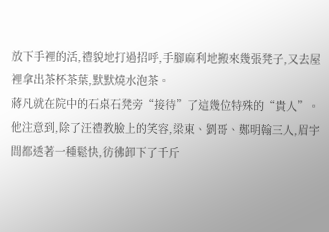放下手裡的活,禮貌地打過招呼,手腳麻利地搬來幾張凳子,又去屋裡拿出茶杯茶葉,默默燒水泡茶。
蔣凡就在院中的石桌石凳旁“接待”了這幾位特殊的“貴人”。
他注意到,除了汪禮教臉上的笑容,梁東、劉哥、鄭明翰三人,眉宇間都透著一種鬆快,彷彿卸下了千斤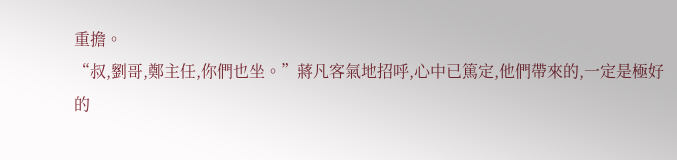重擔。
“叔,劉哥,鄭主任,你們也坐。”蔣凡客氣地招呼,心中已篤定,他們帶來的,一定是極好的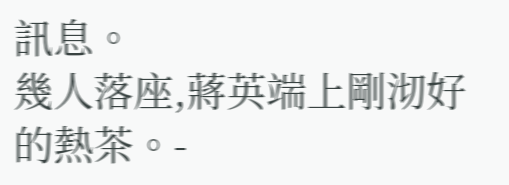訊息。
幾人落座,蔣英端上剛沏好的熱茶。-